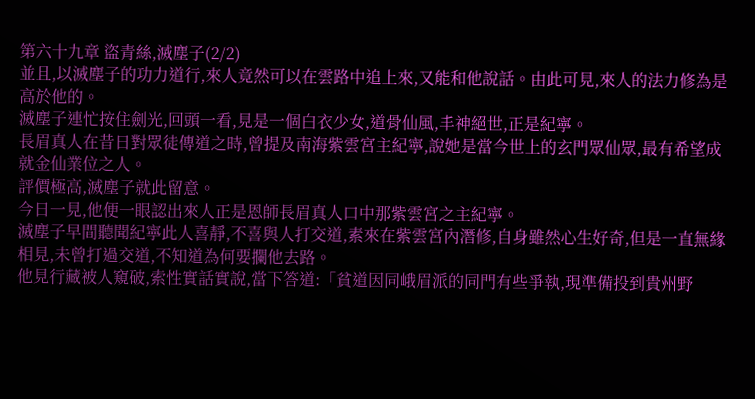第六十九章 盜青絲,滅塵子(2/2)
並且,以滅塵子的功力道行,來人竟然可以在雲路中追上來,又能和他說話。由此可見,來人的法力修為是高於他的。
滅塵子連忙按住劍光,回頭一看,見是一個白衣少女,道骨仙風,丰神絕世,正是紀寧。
長眉真人在昔日對眾徒傳道之時,曾提及南海紫雲宮主紀寧,說她是當今世上的玄門眾仙眾,最有希望成就金仙業位之人。
評價極高,滅塵子就此留意。
今日一見,他便一眼認出來人正是恩師長眉真人口中那紫雲宮之主紀寧。
滅塵子早間聽聞紀寧此人喜靜,不喜與人打交道,素來在紫雲宮內潛修,自身雖然心生好奇,但是一直無緣相見,未曾打過交道,不知道為何要攔他去路。
他見行藏被人窺破,索性實話實說,當下答道:「貧道因同峨眉派的同門有些爭執,現準備投到貴州野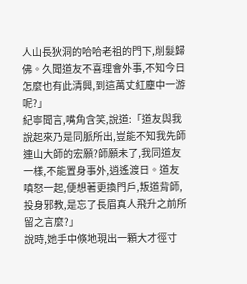人山長狄洞的哈哈老祖的門下,削髮歸佛。久聞道友不喜理會外事,不知今日怎麼也有此清興,到這萬丈紅塵中一游呢?」
紀寧聞言,嘴角含笑,說道:「道友與我說起來乃是同脈所出,豈能不知我先師連山大師的宏願?師願未了,我同道友一樣,不能置身事外,逍遙渡日。道友嗔怒一起,便想著更換門戶,叛道背師,投身邪教,是忘了長眉真人飛升之前所留之言麼?」
說時,她手中倏地現出一顆大才徑寸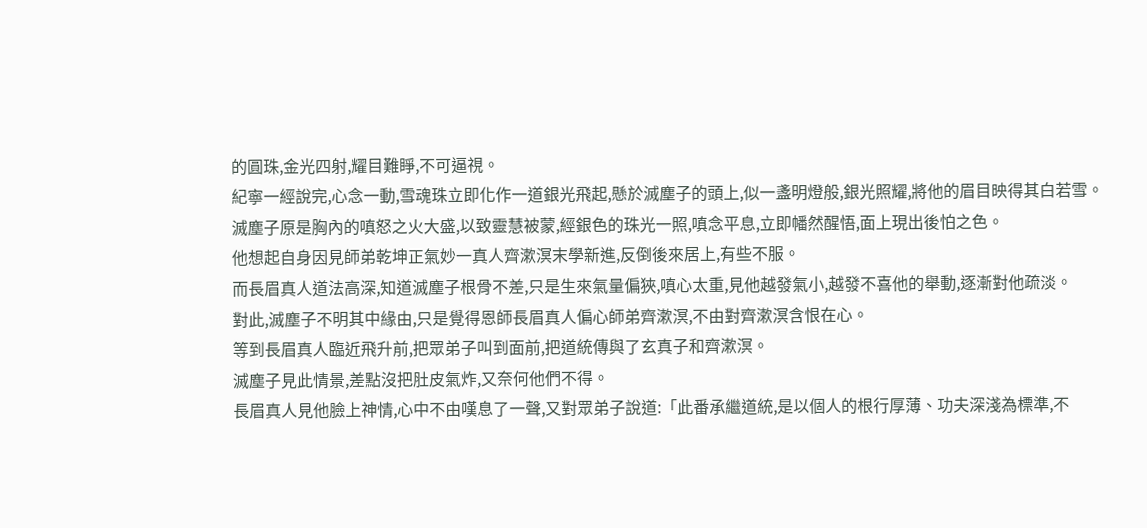的圓珠,金光四射,耀目難睜,不可逼視。
紀寧一經說完,心念一動,雪魂珠立即化作一道銀光飛起,懸於滅塵子的頭上,似一盞明燈般,銀光照耀,將他的眉目映得其白若雪。
滅塵子原是胸內的嗔怒之火大盛,以致靈慧被蒙,經銀色的珠光一照,嗔念平息,立即幡然醒悟,面上現出後怕之色。
他想起自身因見師弟乾坤正氣妙一真人齊漱溟末學新進,反倒後來居上,有些不服。
而長眉真人道法高深,知道滅塵子根骨不差,只是生來氣量偏狹,嗔心太重,見他越發氣小,越發不喜他的舉動,逐漸對他疏淡。
對此,滅塵子不明其中緣由,只是覺得恩師長眉真人偏心師弟齊漱溟,不由對齊漱溟含恨在心。
等到長眉真人臨近飛升前,把眾弟子叫到面前,把道統傳與了玄真子和齊漱溟。
滅塵子見此情景,差點沒把肚皮氣炸,又奈何他們不得。
長眉真人見他臉上神情,心中不由嘆息了一聲,又對眾弟子說道:「此番承繼道統,是以個人的根行厚薄、功夫深淺為標準,不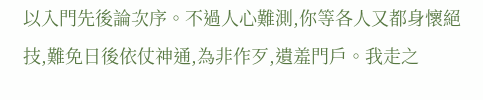以入門先後論次序。不過人心難測,你等各人又都身懷絕技,難免日後依仗神通,為非作歹,遺羞門戶。我走之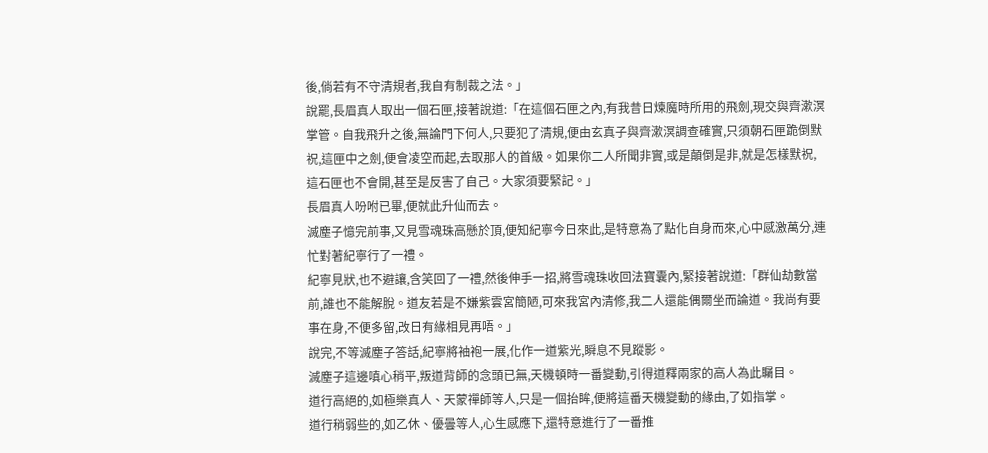後,倘若有不守清規者,我自有制裁之法。」
說罷,長眉真人取出一個石匣,接著說道:「在這個石匣之內,有我昔日煉魔時所用的飛劍,現交與齊漱溟掌管。自我飛升之後,無論門下何人,只要犯了清規,便由玄真子與齊漱溟調查確實,只須朝石匣跪倒默祝,這匣中之劍,便會凌空而起,去取那人的首級。如果你二人所聞非實,或是顛倒是非,就是怎樣默祝,這石匣也不會開,甚至是反害了自己。大家須要緊記。」
長眉真人吩咐已畢,便就此升仙而去。
滅塵子憶完前事,又見雪魂珠高懸於頂,便知紀寧今日來此,是特意為了點化自身而來,心中感激萬分,連忙對著紀寧行了一禮。
紀寧見狀,也不避讓,含笑回了一禮,然後伸手一招,將雪魂珠收回法寶囊內,緊接著說道:「群仙劫數當前,誰也不能解脫。道友若是不嫌紫雲宮簡陋,可來我宮內清修,我二人還能偶爾坐而論道。我尚有要事在身,不便多留,改日有緣相見再唔。」
說完,不等滅塵子答話,紀寧將袖袍一展,化作一道紫光,瞬息不見蹤影。
滅塵子這邊嗔心稍平,叛道背師的念頭已無,天機頓時一番變動,引得道釋兩家的高人為此矚目。
道行高絕的,如極樂真人、天蒙禪師等人,只是一個抬眸,便將這番天機變動的緣由,了如指掌。
道行稍弱些的,如乙休、優曇等人,心生感應下,還特意進行了一番推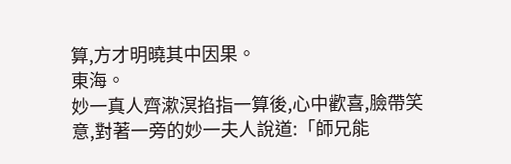算,方才明曉其中因果。
東海。
妙一真人齊漱溟掐指一算後,心中歡喜,臉帶笑意,對著一旁的妙一夫人說道:「師兄能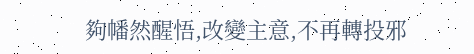夠幡然醒悟,改變主意,不再轉投邪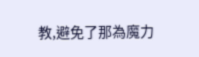教,避免了那為魔力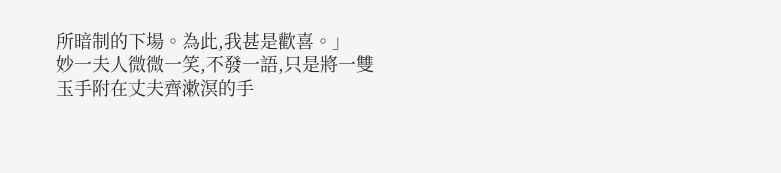所暗制的下場。為此,我甚是歡喜。」
妙一夫人微微一笑,不發一語,只是將一雙玉手附在丈夫齊漱溟的手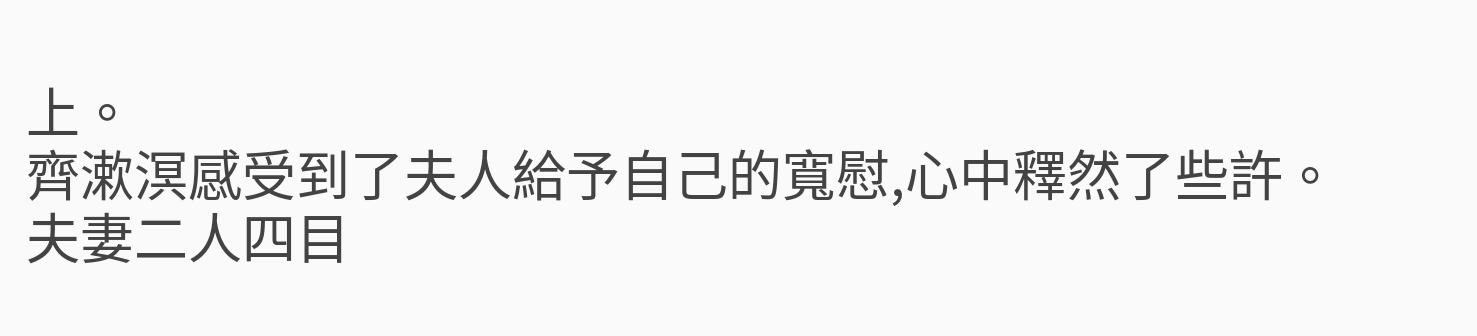上。
齊漱溟感受到了夫人給予自己的寬慰,心中釋然了些許。
夫妻二人四目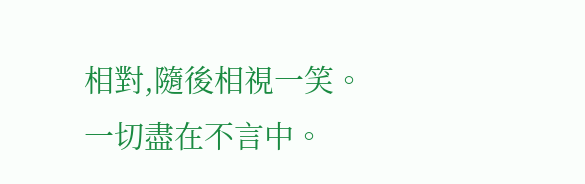相對,隨後相視一笑。
一切盡在不言中。